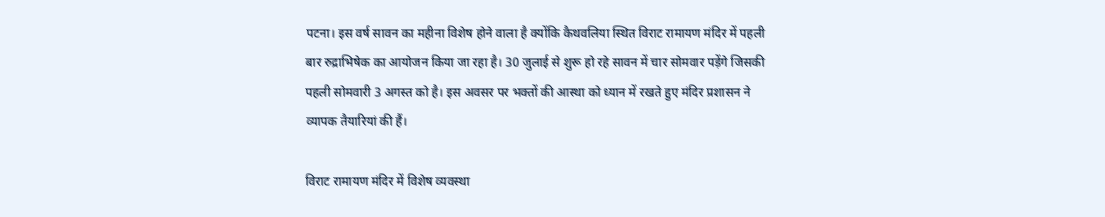पटना। इस वर्ष सावन का महीना विशेष होने वाला है क्योंकि कैथवलिया स्थित विराट रामायण मंदिर में पहली बार रुद्राभिषेक का आयोजन किया जा रहा है। 30 जुलाई से शुरू हो रहे सावन में चार सोमवार पड़ेंगे जिसकी पहली सोमवारी 3 अगस्त को है। इस अवसर पर भक्तों की आस्था को ध्यान में रखते हुए मंदिर प्रशासन ने व्यापक तैयारियां की हैं।

विराट रामायण मंदिर में विशेष व्यवस्था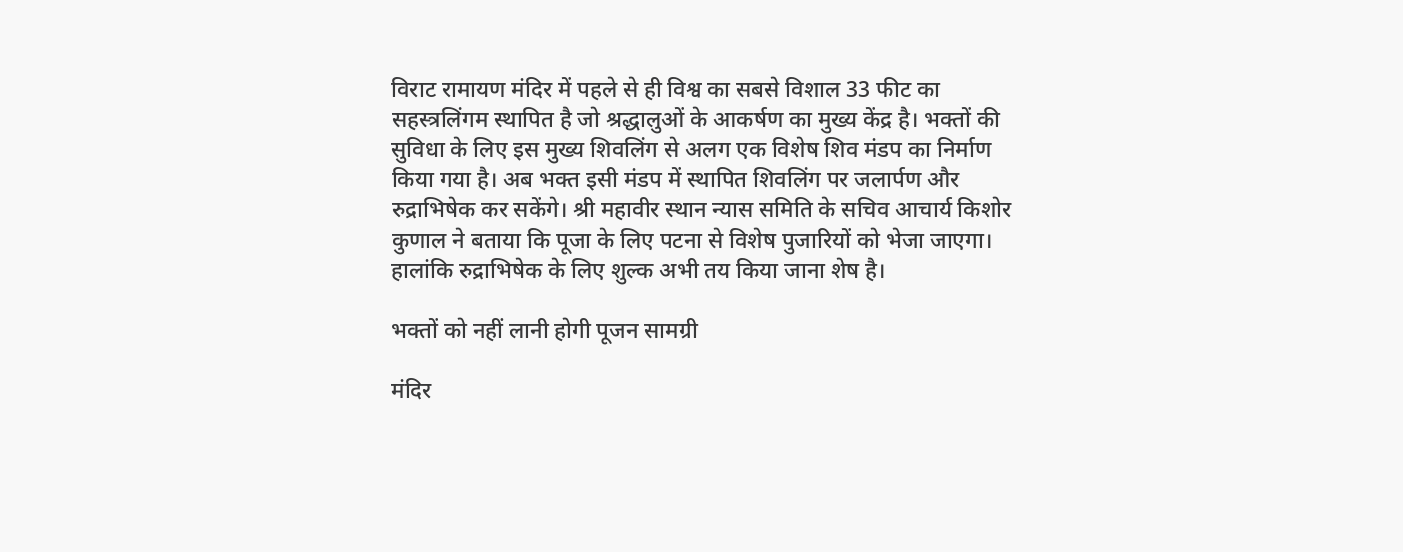विराट रामायण मंदिर में पहले से ही विश्व का सबसे विशाल 33 फीट का सहस्त्रलिंगम स्थापित है जो श्रद्धालुओं के आकर्षण का मुख्य केंद्र है। भक्तों की सुविधा के लिए इस मुख्य शिवलिंग से अलग एक विशेष शिव मंडप का निर्माण किया गया है। अब भक्त इसी मंडप में स्थापित शिवलिंग पर जलार्पण और रुद्राभिषेक कर सकेंगे। श्री महावीर स्थान न्यास समिति के सचिव आचार्य किशोर कुणाल ने बताया कि पूजा के लिए पटना से विशेष पुजारियों को भेजा जाएगा। हालांकि रुद्राभिषेक के लिए शुल्क अभी तय किया जाना शेष है।

भक्तों को नहीं लानी होगी पूजन सामग्री

मंदिर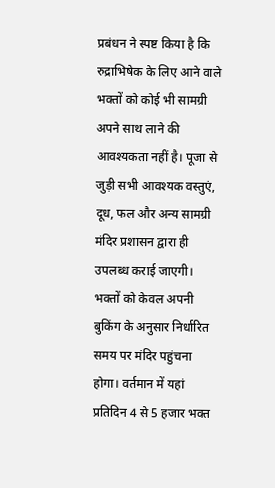प्रबंधन ने स्पष्ट किया है कि रुद्राभिषेक के लिए आने वाले भक्तों को कोई भी सामग्री अपने साथ लाने की आवश्यकता नहीं है। पूजा से जुड़ी सभी आवश्यक वस्तुएं, दूध, फल और अन्य सामग्री मंदिर प्रशासन द्वारा ही उपलब्ध कराई जाएगी। भक्तों को केवल अपनी बुकिंग के अनुसार निर्धारित समय पर मंदिर पहुंचना होगा। वर्तमान में यहां प्रतिदिन 4 से 5 हजार भक्त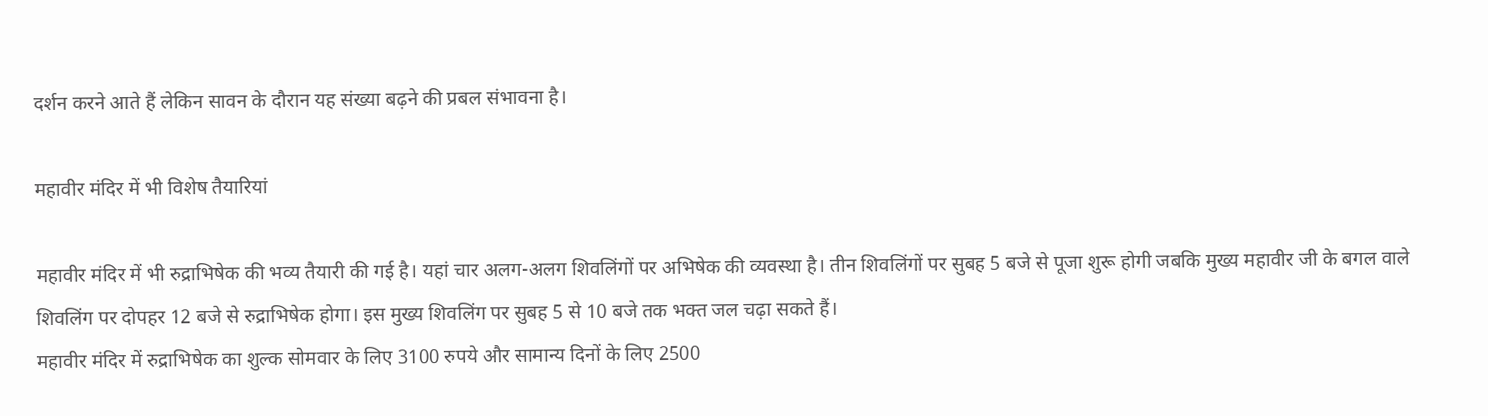दर्शन करने आते हैं लेकिन सावन के दौरान यह संख्या बढ़ने की प्रबल संभावना है।

महावीर मंदिर में भी विशेष तैयारियां

महावीर मंदिर में भी रुद्राभिषेक की भव्य तैयारी की गई है। यहां चार अलग-अलग शिवलिंगों पर अभिषेक की व्यवस्था है। तीन शिवलिंगों पर सुबह 5 बजे से पूजा शुरू होगी जबकि मुख्य महावीर जी के बगल वाले शिवलिंग पर दोपहर 12 बजे से रुद्राभिषेक होगा। इस मुख्य शिवलिंग पर सुबह 5 से 10 बजे तक भक्त जल चढ़ा सकते हैं।
महावीर मंदिर में रुद्राभिषेक का शुल्क सोमवार के लिए 3100 रुपये और सामान्य दिनों के लिए 2500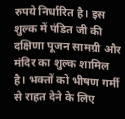रुपये निर्धारित है। इस शुल्क में पंडित जी की दक्षिणा पूजन सामग्री और मंदिर का शुल्क शामिल है। भक्तों को भीषण गर्मी से राहत देने के लिए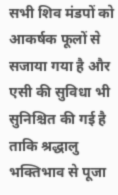सभी शिव मंडपों को आकर्षक फूलों से सजाया गया है और एसी की सुविधा भी सुनिश्चित की गई है ताकि श्रद्धालु भक्तिभाव से पूजा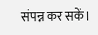संपन्न कर सकें।